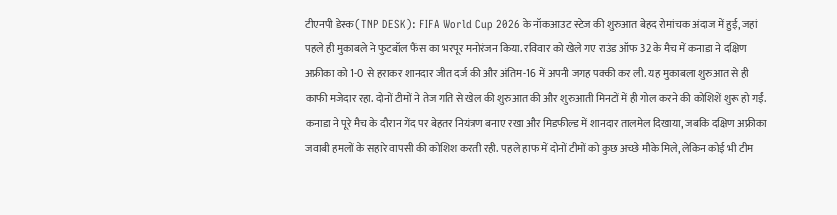टीएनपी डेस्क(TNP DESK): FIFA World Cup 2026 के नॉकआउट स्टेज की शुरुआत बेहद रोमांचक अंदाज में हुई, जहां पहले ही मुकाबले ने फुटबॉल फैंस का भरपूर मनोरंजन किया. रविवार को खेले गए राउंड ऑफ 32 के मैच में कनाडा ने दक्षिण अफ्रीका को 1-0 से हराकर शानदार जीत दर्ज की और अंतिम-16 में अपनी जगह पक्की कर ली. यह मुकाबला शुरुआत से ही काफी मजेदार रहा. दोनों टीमों ने तेज गति से खेल की शुरुआत की और शुरुआती मिनटों में ही गोल करने की कोशिशें शुरू हो गईं. कनाडा ने पूरे मैच के दौरान गेंद पर बेहतर नियंत्रण बनाए रखा और मिडफील्ड में शानदार तालमेल दिखाया, जबकि दक्षिण अफ्रीका जवाबी हमलों के सहारे वापसी की कोशिश करती रही. पहले हाफ में दोनों टीमों को कुछ अच्छे मौके मिले, लेकिन कोई भी टीम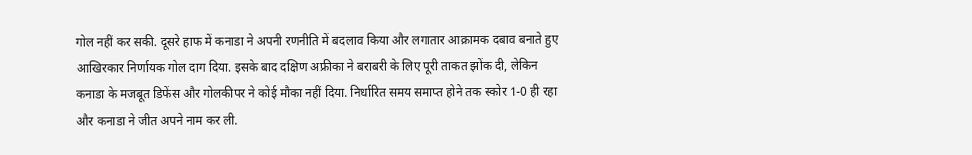गोल नहीं कर सकी. दूसरे हाफ में कनाडा ने अपनी रणनीति में बदलाव किया और लगातार आक्रामक दबाव बनाते हुए आखिरकार निर्णायक गोल दाग दिया. इसके बाद दक्षिण अफ्रीका ने बराबरी के लिए पूरी ताकत झोंक दी, लेकिन कनाडा के मजबूत डिफेंस और गोलकीपर ने कोई मौका नहीं दिया. निर्धारित समय समाप्त होने तक स्कोर 1-0 ही रहा और कनाडा ने जीत अपने नाम कर ली.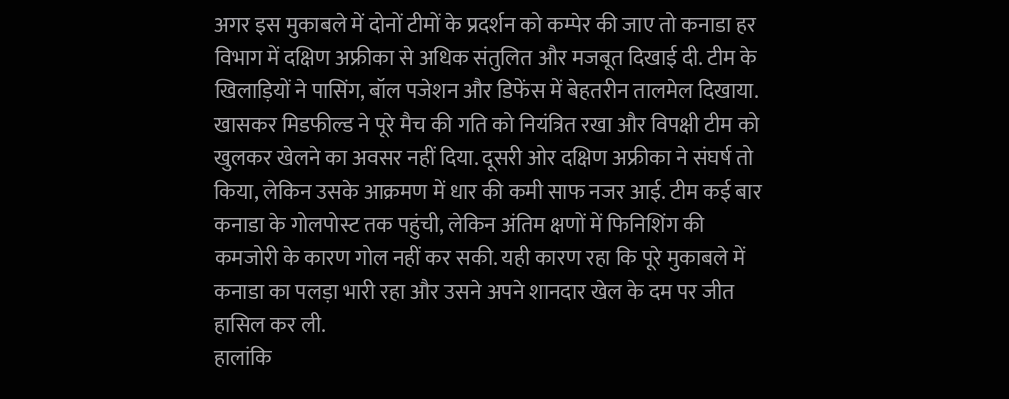अगर इस मुकाबले में दोनों टीमों के प्रदर्शन को कम्पेर की जाए तो कनाडा हर विभाग में दक्षिण अफ्रीका से अधिक संतुलित और मजबूत दिखाई दी. टीम के खिलाड़ियों ने पासिंग, बॉल पजेशन और डिफेंस में बेहतरीन तालमेल दिखाया. खासकर मिडफील्ड ने पूरे मैच की गति को नियंत्रित रखा और विपक्षी टीम को खुलकर खेलने का अवसर नहीं दिया. दूसरी ओर दक्षिण अफ्रीका ने संघर्ष तो किया, लेकिन उसके आक्रमण में धार की कमी साफ नजर आई. टीम कई बार कनाडा के गोलपोस्ट तक पहुंची, लेकिन अंतिम क्षणों में फिनिशिंग की कमजोरी के कारण गोल नहीं कर सकी. यही कारण रहा कि पूरे मुकाबले में कनाडा का पलड़ा भारी रहा और उसने अपने शानदार खेल के दम पर जीत हासिल कर ली.
हालांकि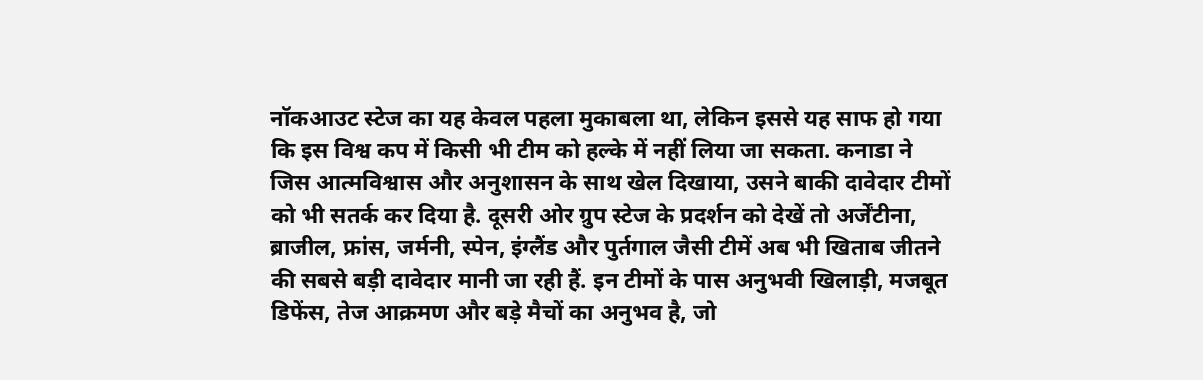नॉकआउट स्टेज का यह केवल पहला मुकाबला था, लेकिन इससे यह साफ हो गया कि इस विश्व कप में किसी भी टीम को हल्के में नहीं लिया जा सकता. कनाडा ने जिस आत्मविश्वास और अनुशासन के साथ खेल दिखाया, उसने बाकी दावेदार टीमों को भी सतर्क कर दिया है. दूसरी ओर ग्रुप स्टेज के प्रदर्शन को देखें तो अर्जेंटीना, ब्राजील, फ्रांस, जर्मनी, स्पेन, इंग्लैंड और पुर्तगाल जैसी टीमें अब भी खिताब जीतने की सबसे बड़ी दावेदार मानी जा रही हैं. इन टीमों के पास अनुभवी खिलाड़ी, मजबूत डिफेंस, तेज आक्रमण और बड़े मैचों का अनुभव है, जो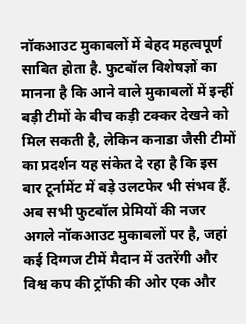नॉकआउट मुकाबलों में बेहद महत्वपूर्ण साबित होता है. फुटबॉल विशेषज्ञों का मानना है कि आने वाले मुकाबलों में इन्हीं बड़ी टीमों के बीच कड़ी टक्कर देखने को मिल सकती है, लेकिन कनाडा जैसी टीमों का प्रदर्शन यह संकेत दे रहा है कि इस बार टूर्नामेंट में बड़े उलटफेर भी संभव हैं. अब सभी फुटबॉल प्रेमियों की नजर अगले नॉकआउट मुकाबलों पर है, जहां कई दिग्गज टीमें मैदान में उतरेंगी और विश्व कप की ट्रॉफी की ओर एक और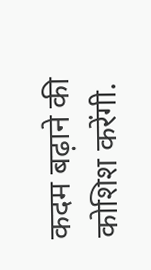कदम बढ़ाने की कोशिश करेंगी.